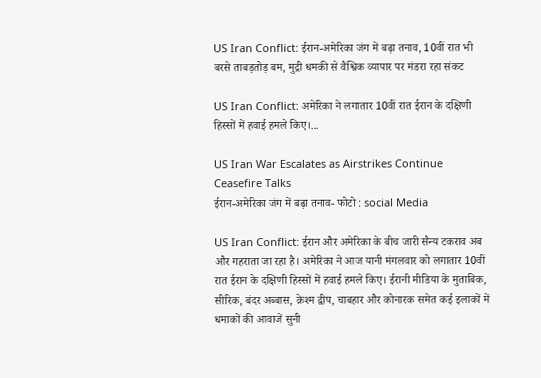US Iran Conflict: ईरान-अमेरिका जंग में बढ़ा तनाव, 10वीं रात भी बरसे ताबड़तोड़ बम, मुद्री धमकी से वैश्विक व्यापार पर मंडरा रहा संकट

US Iran Conflict: अमेरिका ने लगातार 10वीं रात ईरान के दक्षिणी हिस्सों में हवाई हमले किए।...

US Iran War Escalates as Airstrikes Continue Ceasefire Talks
ईरान-अमेरिका जंग में बढ़ा तनाव- फोटो : social Media

US Iran Conflict: ईरान और अमेरिका के बीच जारी सैन्य टकराव अब और गहराता जा रहा है। अमेरिका ने आज यानी मंगलवार को लगातार 10वीं रात ईरान के दक्षिणी हिस्सों में हवाई हमले किए। ईरानी मीडिया के मुताबिक, सीरिक, बंदर अब्बास, क़ेश्म द्वीप, चाबहार और कोनारक समेत कई इलाकों में धमाकों की आवाजें सुनी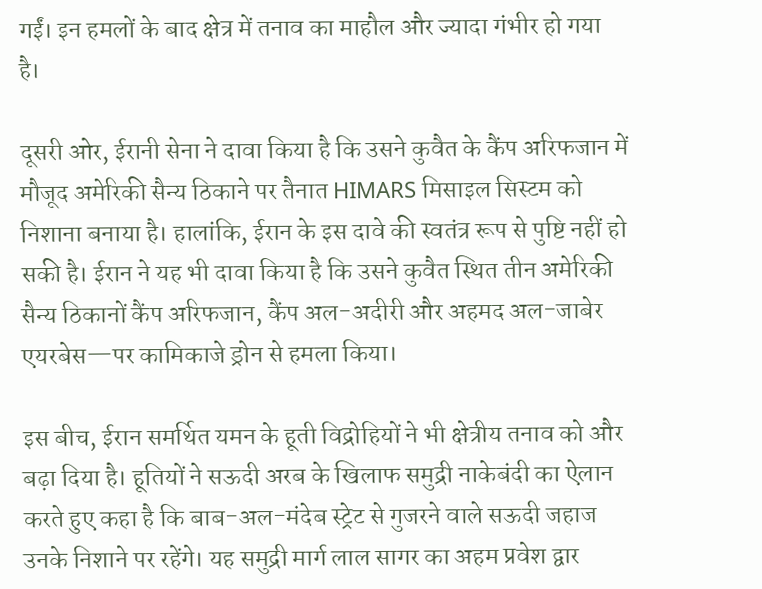गईं। इन हमलों के बाद क्षेत्र में तनाव का माहौल और ज्यादा गंभीर हो गया है।

दूसरी ओर, ईरानी सेना ने दावा किया है कि उसने कुवैत के कैंप अरिफजान में मौजूद अमेरिकी सैन्य ठिकाने पर तैनात HIMARS मिसाइल सिस्टम को निशाना बनाया है। हालांकि, ईरान के इस दावे की स्वतंत्र रूप से पुष्टि नहीं हो सकी है। ईरान ने यह भी दावा किया है कि उसने कुवैत स्थित तीन अमेरिकी सैन्य ठिकानों कैंप अरिफजान, कैंप अल-अदीरी और अहमद अल-जाबेर एयरबेस—पर कामिकाजे ड्रोन से हमला किया।

इस बीच, ईरान समर्थित यमन के हूती विद्रोहियों ने भी क्षेत्रीय तनाव को और बढ़ा दिया है। हूतियों ने सऊदी अरब के खिलाफ समुद्री नाकेबंदी का ऐलान करते हुए कहा है कि बाब-अल-मंदेब स्ट्रेट से गुजरने वाले सऊदी जहाज उनके निशाने पर रहेंगे। यह समुद्री मार्ग लाल सागर का अहम प्रवेश द्वार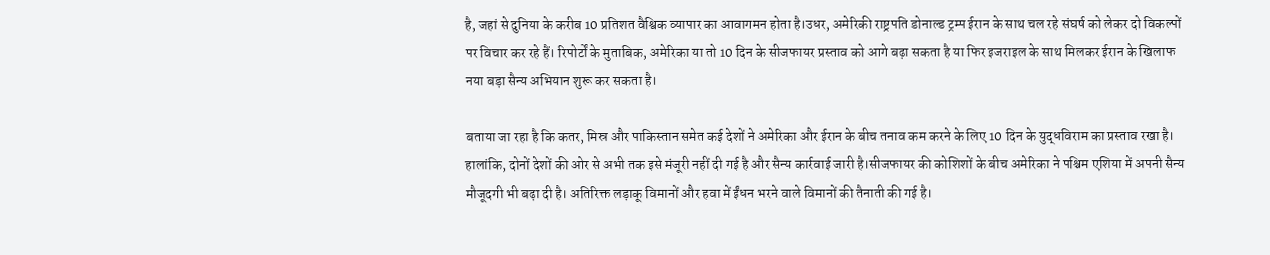है, जहां से दुनिया के करीब 10 प्रतिशत वैश्विक व्यापार का आवागमन होता है।उधर, अमेरिकी राष्ट्रपति डोनाल्ड ट्रम्प ईरान के साथ चल रहे संघर्ष को लेकर दो विकल्पों पर विचार कर रहे हैं। रिपोर्टों के मुताबिक, अमेरिका या तो 10 दिन के सीजफायर प्रस्ताव को आगे बढ़ा सकता है या फिर इजराइल के साथ मिलकर ईरान के खिलाफ नया बड़ा सैन्य अभियान शुरू कर सकता है।

बताया जा रहा है कि कतर, मिस्र और पाकिस्तान समेत कई देशों ने अमेरिका और ईरान के बीच तनाव कम करने के लिए 10 दिन के युद्धविराम का प्रस्ताव रखा है। हालांकि, दोनों देशों की ओर से अभी तक इसे मंजूरी नहीं दी गई है और सैन्य कार्रवाई जारी है।सीजफायर की कोशिशों के बीच अमेरिका ने पश्चिम एशिया में अपनी सैन्य मौजूदगी भी बढ़ा दी है। अतिरिक्त लड़ाकू विमानों और हवा में ईंधन भरने वाले विमानों की तैनाती की गई है।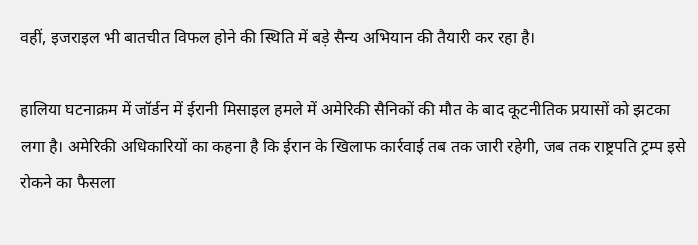वहीं, इजराइल भी बातचीत विफल होने की स्थिति में बड़े सैन्य अभियान की तैयारी कर रहा है।

हालिया घटनाक्रम में जॉर्डन में ईरानी मिसाइल हमले में अमेरिकी सैनिकों की मौत के बाद कूटनीतिक प्रयासों को झटका लगा है। अमेरिकी अधिकारियों का कहना है कि ईरान के खिलाफ कार्रवाई तब तक जारी रहेगी, जब तक राष्ट्रपति ट्रम्प इसे रोकने का फैसला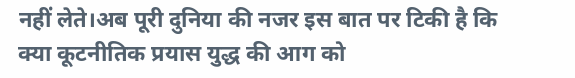नहीं लेते।अब पूरी दुनिया की नजर इस बात पर टिकी है कि क्या कूटनीतिक प्रयास युद्ध की आग को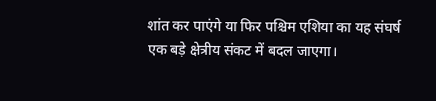शांत कर पाएंगे या फिर पश्चिम एशिया का यह संघर्ष एक बड़े क्षेत्रीय संकट में बदल जाएगा।